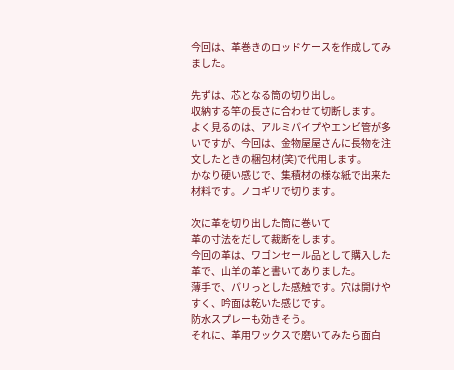今回は、革巻きのロッドケースを作成してみました。

先ずは、芯となる筒の切り出し。
収納する竿の長さに合わせて切断します。
よく見るのは、アルミパイプやエンビ管が多いですが、今回は、金物屋屋さんに長物を注文したときの梱包材(笑)で代用します。
かなり硬い感じで、集積材の様な紙で出来た材料です。ノコギリで切ります。

次に革を切り出した筒に巻いて
革の寸法をだして裁断をします。
今回の革は、ワゴンセール品として購入した革で、山羊の革と書いてありました。
薄手で、パリっとした感触です。穴は開けやすく、吟面は乾いた感じです。
防水スプレーも効きそう。
それに、革用ワックスで磨いてみたら面白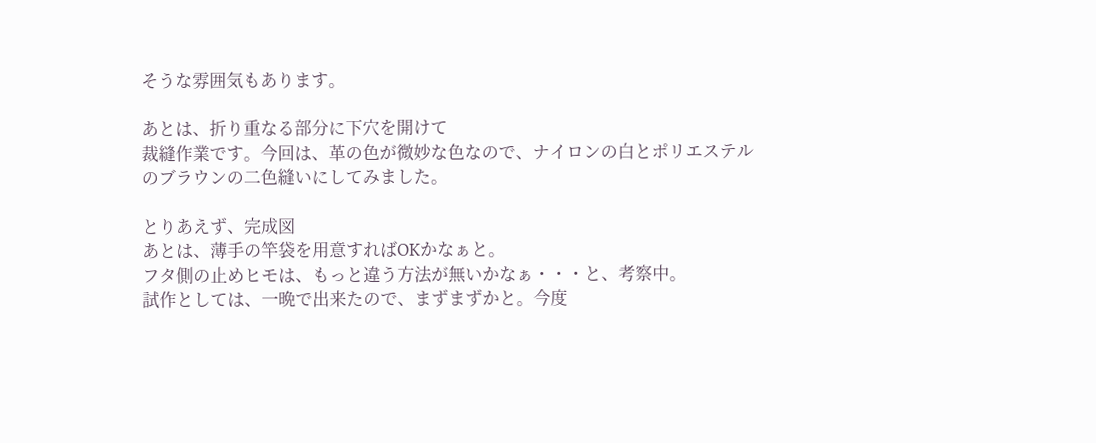そうな雰囲気もあります。

あとは、折り重なる部分に下穴を開けて
裁縫作業です。今回は、革の色が微妙な色なので、ナイロンの白とポリエステルのブラウンの二色縫いにしてみました。

とりあえず、完成図
あとは、薄手の竿袋を用意すればOKかなぁと。
フタ側の止めヒモは、もっと違う方法が無いかなぁ・・・と、考察中。
試作としては、一晩で出来たので、まずまずかと。今度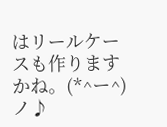はリールケースも作りますかね。(*^ー^)ノ♪